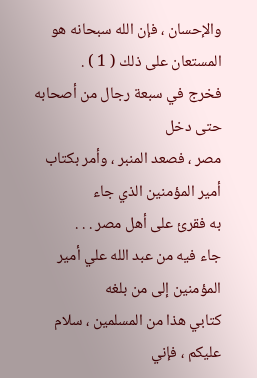والإحسان ، فإن الله سبحانه هو المستعان على ذلك ( 1 ) .
فخرج في سبعة رجال من أصحابه حتى دخل
مصر ، فصعد المنبر ، وأمر بكتاب أمير المؤمنين الذي جاء
به فقرئ على أهل مصر . . .
جاء فيه من عبد الله علي أمير المؤمنين إلى من بلغه
كتابي هذا من المسلمين ، سلام عليكم ، فإني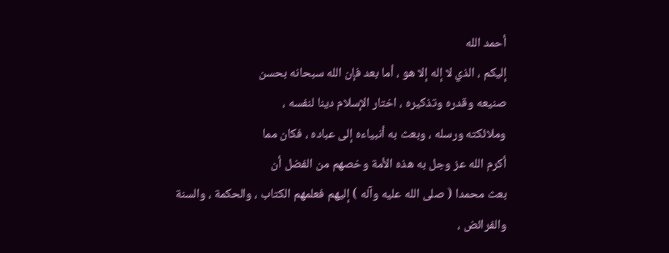أحمد الله
إليكم ، الذي لا إله إلا هو ، أما بعد فإن الله سبحانه بحسن
صنيعه وقدره وتذكيره ، اختار الإسلام دينا لنفسه ،
وملائكته ورسله ، وبعث به أنبياءه إلى عباده ، فكان مما
أكرم الله عز وجل به هذه الأمة وخصهم من الفضل أن
بعث محمدا ( صلى الله عليه وآله ) إليهم فعلمهم الكتاب ، والحكمة ، والسنة
والفرائض ،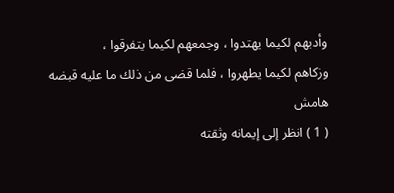وأدبهم لكيما يهتدوا ، وجمعهم لكيما يتفرقوا ،
وزكاهم لكيما يطهروا ، فلما قضى من ذلك ما عليه قبضه
هامش
( 1 ) انظر إلى إيمانه وثقته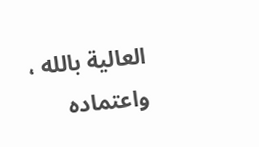العالية بالله ، واعتماده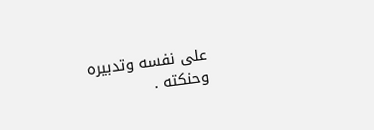على نفسه وتدبيره
وحنكته .